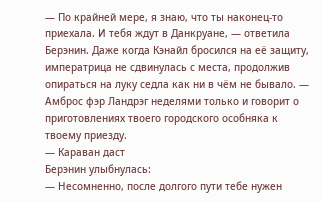— По крайней мере, я знаю, что ты наконец-то приехала. И тебя ждут в Данкруане, — ответила Берэнин. Даже когда Кэнайл бросился на её защиту, императрица не сдвинулась с места, продолжив опираться на луку седла как ни в чём не бывало. — Амброс фэр Ландрэг неделями только и говорит о приготовлениях твоего городского особняка к твоему приезду.
— Караван даст
Берэнин улыбнулась:
— Несомненно, после долгого пути тебе нужен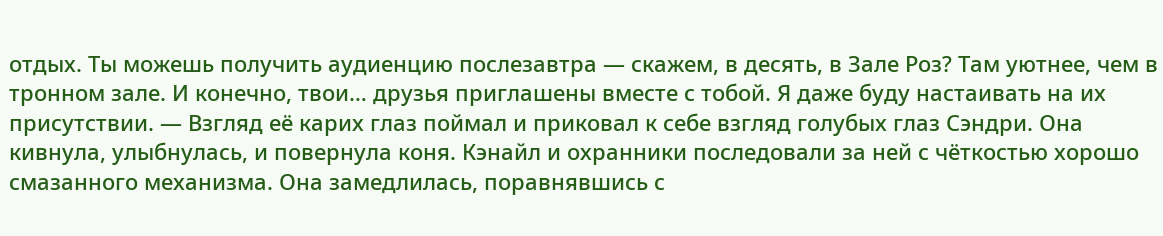отдых. Ты можешь получить аудиенцию послезавтра — скажем, в десять, в Зале Роз? Там уютнее, чем в тронном зале. И конечно, твои… друзья приглашены вместе с тобой. Я даже буду настаивать на их присутствии. — Взгляд её карих глаз поймал и приковал к себе взгляд голубых глаз Сэндри. Она кивнула, улыбнулась, и повернула коня. Кэнайл и охранники последовали за ней с чёткостью хорошо смазанного механизма. Она замедлилась, поравнявшись с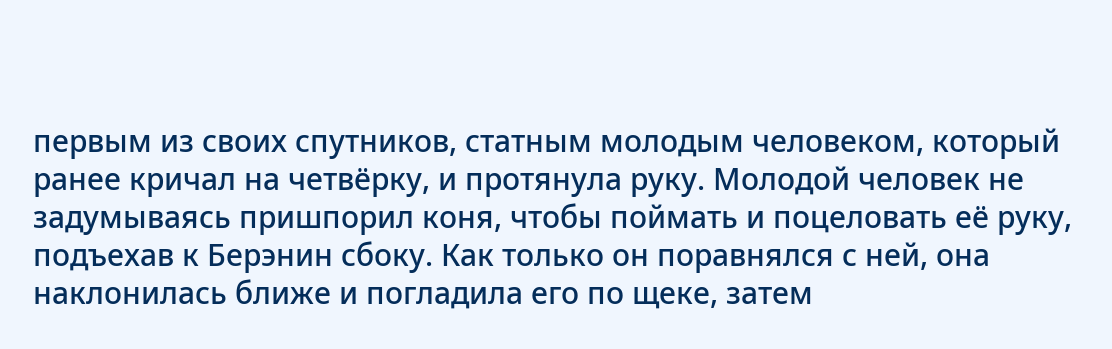первым из своих спутников, статным молодым человеком, который ранее кричал на четвёрку, и протянула руку. Молодой человек не задумываясь пришпорил коня, чтобы поймать и поцеловать её руку, подъехав к Берэнин сбоку. Как только он поравнялся с ней, она наклонилась ближе и погладила его по щеке, затем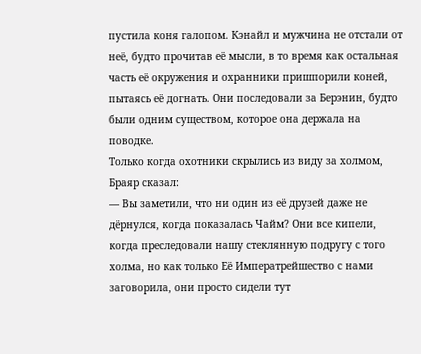пустила коня галопом. Кэнайл и мужчина не отстали от неё, будто прочитав её мысли, в то время как остальная часть её окружения и охранники пришпорили коней, пытаясь её догнать. Они последовали за Берэнин, будто были одним существом, которое она держала на поводке.
Только когда охотники скрылись из виду за холмом, Браяр сказал:
— Вы заметили, что ни один из её друзей даже не дёрнулся, когда показалась Чайм? Они все кипели, когда преследовали нашу стеклянную подругу с того холма, но как только Её Императрейшество с нами заговорила, они просто сидели тут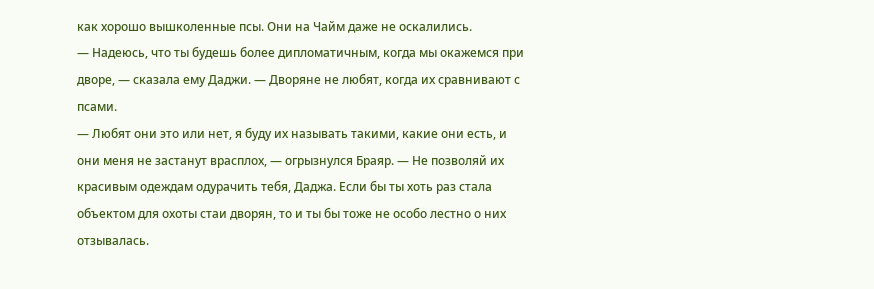как хорошо вышколенные псы. Они на Чайм даже не оскалились.
— Надеюсь, что ты будешь более дипломатичным, когда мы окажемся при дворе, — сказала ему Даджи. — Дворяне не любят, когда их сравнивают с псами.
— Любят они это или нет, я буду их называть такими, какие они есть, и они меня не застанут врасплох, — огрызнулся Браяр. — Не позволяй их красивым одеждам одурачить тебя, Даджа. Если бы ты хоть раз стала объектом для охоты стаи дворян, то и ты бы тоже не особо лестно о них отзывалась.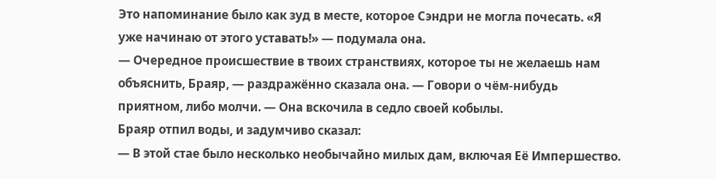Это напоминание было как зуд в месте, которое Сэндри не могла почесать. «Я уже начинаю от этого уставать!» — подумала она.
— Очередное происшествие в твоих странствиях, которое ты не желаешь нам объяснить, Браяр, — раздражённо сказала она. — Говори о чём-нибудь приятном, либо молчи. — Она вскочила в седло своей кобылы.
Браяр отпил воды, и задумчиво сказал:
— В этой стае было несколько необычайно милых дам, включая Её Импершество.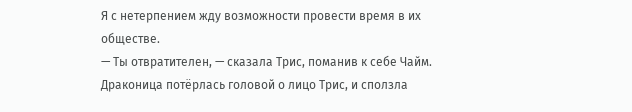Я с нетерпением жду возможности провести время в их обществе.
— Ты отвратителен, — сказала Трис, поманив к себе Чайм. Драконица потёрлась головой о лицо Трис, и сползла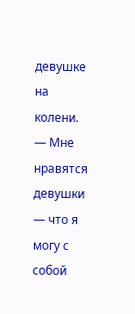девушке на колени.
— Мне нравятся девушки — что я могу с собой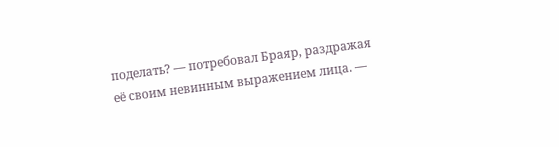поделать? — потребовал Браяр, раздражая её своим невинным выражением лица. —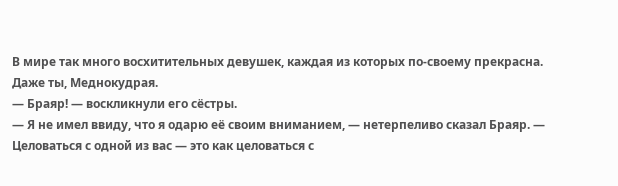В мире так много восхитительных девушек, каждая из которых по-своему прекрасна. Даже ты, Меднокудрая.
— Браяр! — воскликнули его сёстры.
— Я не имел ввиду, что я одарю её своим вниманием, — нетерпеливо сказал Браяр. — Целоваться с одной из вас — это как целоваться с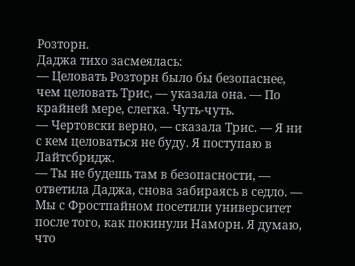Розторн.
Даджа тихо засмеялась:
— Целовать Розторн было бы безопаснее, чем целовать Трис, — указала она. — По крайней мере, слегка. Чуть-чуть.
— Чертовски верно, — сказала Трис. — Я ни с кем целоваться не буду. Я поступаю в Лайтсбридж.
— Ты не будешь там в безопасности, — ответила Даджа, снова забираясь в седло. — Мы с Фростпайном посетили университет после того, как покинули Наморн. Я думаю, что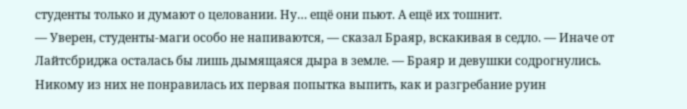студенты только и думают о целовании. Ну… ещё они пьют. А ещё их тошнит.
— Уверен, студенты-маги особо не напиваются, — сказал Браяр, вскакивая в седло. — Иначе от Лайтсбриджа осталась бы лишь дымящаяся дыра в земле. — Браяр и девушки содрогнулись. Никому из них не понравилась их первая попытка выпить, как и разгребание руин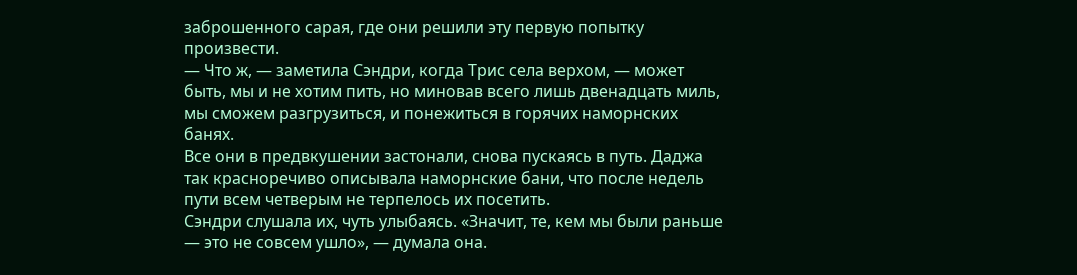заброшенного сарая, где они решили эту первую попытку произвести.
— Что ж, — заметила Сэндри, когда Трис села верхом, — может быть, мы и не хотим пить, но миновав всего лишь двенадцать миль, мы сможем разгрузиться, и понежиться в горячих наморнских банях.
Все они в предвкушении застонали, снова пускаясь в путь. Даджа так красноречиво описывала наморнские бани, что после недель пути всем четверым не терпелось их посетить.
Сэндри слушала их, чуть улыбаясь. «Значит, те, кем мы были раньше — это не совсем ушло», — думала она.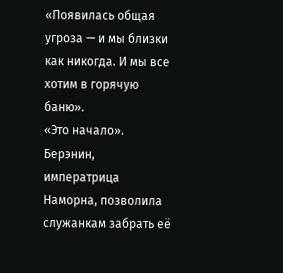«Появилась общая угроза — и мы близки как никогда. И мы все хотим в горячую баню».
«Это начало».
Берэнин, императрица Наморна, позволила служанкам забрать её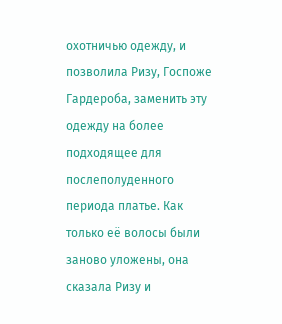охотничью одежду, и позволила Ризу, Госпоже Гардероба, заменить эту одежду на более подходящее для послеполуденного периода платье. Как только её волосы были заново уложены, она сказала Ризу и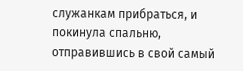служанкам прибраться, и покинула спальню, отправившись в свой самый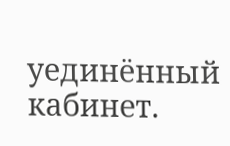уединённый кабинет.